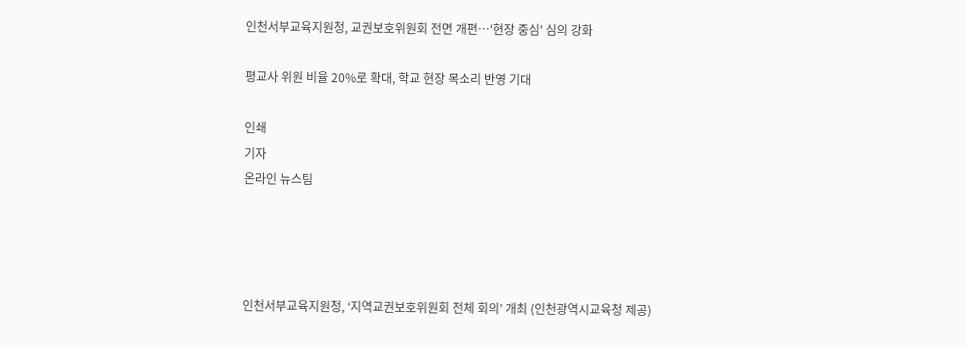인천서부교육지원청, 교권보호위원회 전면 개편…'현장 중심' 심의 강화

평교사 위원 비율 20%로 확대, 학교 현장 목소리 반영 기대

인쇄
기자
온라인 뉴스팀




인천서부교육지원청, ‘지역교권보호위원회 전체 회의’ 개최 (인천광역시교육청 제공)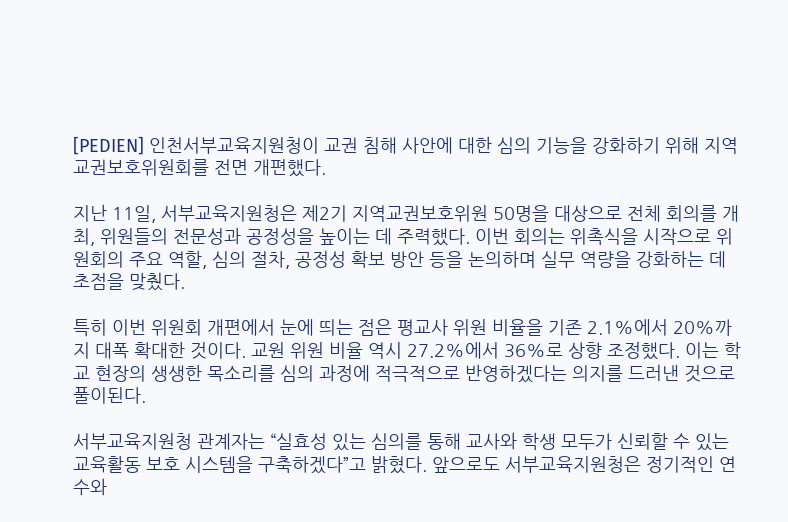[PEDIEN] 인천서부교육지원청이 교권 침해 사안에 대한 심의 기능을 강화하기 위해 지역교권보호위원회를 전면 개편했다.

지난 11일, 서부교육지원청은 제2기 지역교권보호위원 50명을 대상으로 전체 회의를 개최, 위원들의 전문성과 공정성을 높이는 데 주력했다. 이번 회의는 위촉식을 시작으로 위원회의 주요 역할, 심의 절차, 공정성 확보 방안 등을 논의하며 실무 역량을 강화하는 데 초점을 맞췄다.

특히 이번 위원회 개편에서 눈에 띄는 점은 평교사 위원 비율을 기존 2.1%에서 20%까지 대폭 확대한 것이다. 교원 위원 비율 역시 27.2%에서 36%로 상향 조정했다. 이는 학교 현장의 생생한 목소리를 심의 과정에 적극적으로 반영하겠다는 의지를 드러낸 것으로 풀이된다.

서부교육지원청 관계자는 “실효성 있는 심의를 통해 교사와 학생 모두가 신뢰할 수 있는 교육활동 보호 시스템을 구축하겠다”고 밝혔다. 앞으로도 서부교육지원청은 정기적인 연수와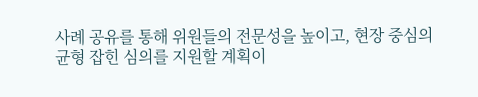사례 공유를 통해 위원들의 전문성을 높이고, 현장 중심의 균형 잡힌 심의를 지원할 계획이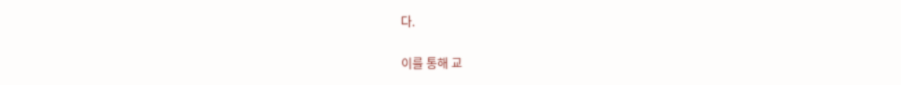다.

이를 통해 교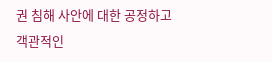권 침해 사안에 대한 공정하고 객관적인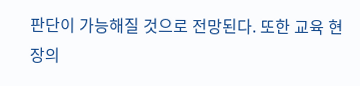판단이 가능해질 것으로 전망된다. 또한 교육 현장의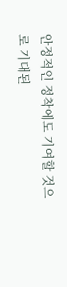안정적인 정착에도 기여할 것으로 기대된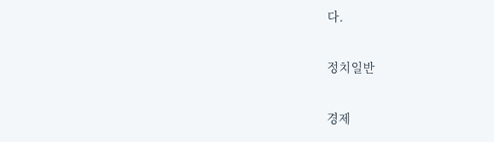다.

정치일반

경제